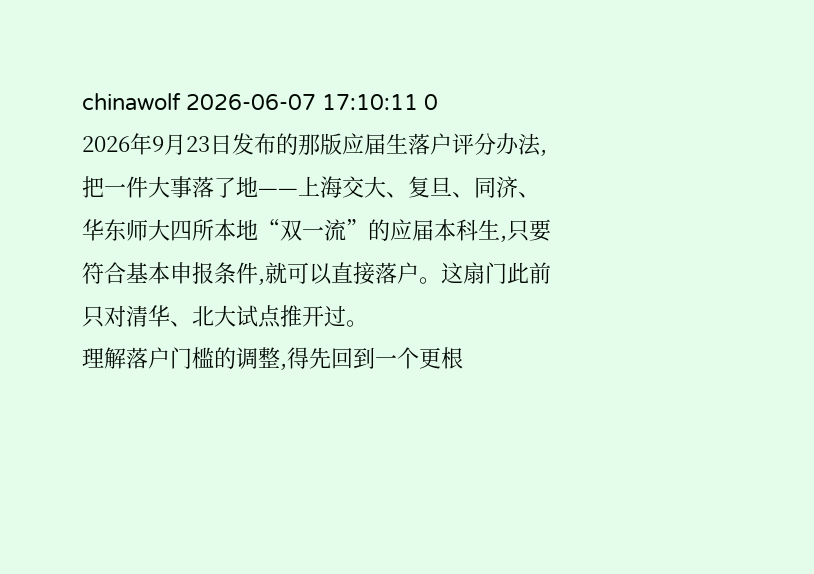chinawolf 2026-06-07 17:10:11 0
2026年9月23日发布的那版应届生落户评分办法,把一件大事落了地——上海交大、复旦、同济、华东师大四所本地“双一流”的应届本科生,只要符合基本申报条件,就可以直接落户。这扇门此前只对清华、北大试点推开过。
理解落户门槛的调整,得先回到一个更根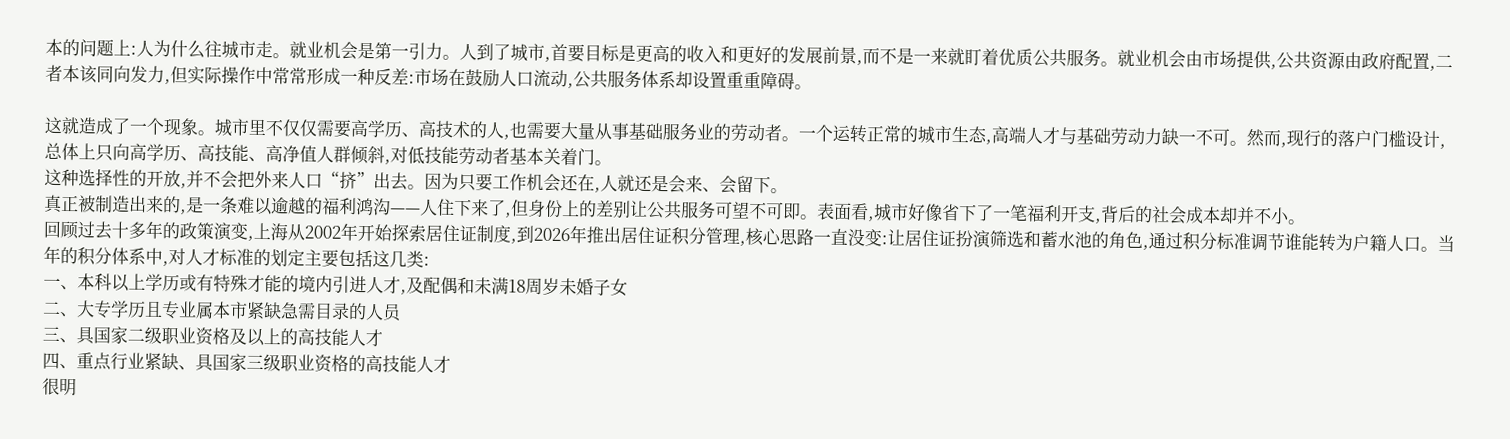本的问题上:人为什么往城市走。就业机会是第一引力。人到了城市,首要目标是更高的收入和更好的发展前景,而不是一来就盯着优质公共服务。就业机会由市场提供,公共资源由政府配置,二者本该同向发力,但实际操作中常常形成一种反差:市场在鼓励人口流动,公共服务体系却设置重重障碍。

这就造成了一个现象。城市里不仅仅需要高学历、高技术的人,也需要大量从事基础服务业的劳动者。一个运转正常的城市生态,高端人才与基础劳动力缺一不可。然而,现行的落户门槛设计,总体上只向高学历、高技能、高净值人群倾斜,对低技能劳动者基本关着门。
这种选择性的开放,并不会把外来人口“挤”出去。因为只要工作机会还在,人就还是会来、会留下。
真正被制造出来的,是一条难以逾越的福利鸿沟——人住下来了,但身份上的差别让公共服务可望不可即。表面看,城市好像省下了一笔福利开支,背后的社会成本却并不小。
回顾过去十多年的政策演变,上海从2002年开始探索居住证制度,到2026年推出居住证积分管理,核心思路一直没变:让居住证扮演筛选和蓄水池的角色,通过积分标准调节谁能转为户籍人口。当年的积分体系中,对人才标准的划定主要包括这几类:
一、本科以上学历或有特殊才能的境内引进人才,及配偶和未满18周岁未婚子女
二、大专学历且专业属本市紧缺急需目录的人员
三、具国家二级职业资格及以上的高技能人才
四、重点行业紧缺、具国家三级职业资格的高技能人才
很明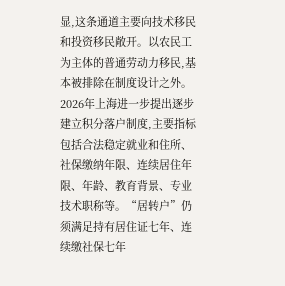显,这条通道主要向技术移民和投资移民敞开。以农民工为主体的普通劳动力移民,基本被排除在制度设计之外。2026年上海进一步提出逐步建立积分落户制度,主要指标包括合法稳定就业和住所、社保缴纳年限、连续居住年限、年龄、教育背景、专业技术职称等。“居转户”仍须满足持有居住证七年、连续缴社保七年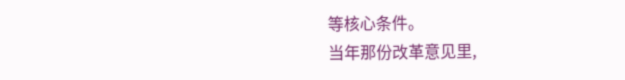等核心条件。
当年那份改革意见里,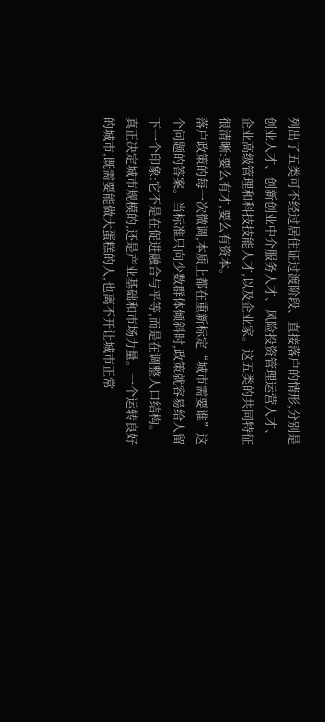列出了五类可不经过居住证过渡阶段、直接落户的情形,分别是创业人才、创新创业中介服务人才、风险投资管理运营人才、企业高级管理和科技技能人才,以及企业家。这五类的共同特征很清晰:要么有才,要么有资本。
落户政策的每一次微调,本质上都在重新标定“城市需要谁”这个问题的答案。当标准只向少数群体倾斜时,政策就容易给人留下一个印象:它不是在促进融合与平等,而是在调整人口结构。真正决定城市规模的,还是产业基础和市场力量。一个运转良好的城市,既需要能做大蛋糕的人,也离不开让城市正常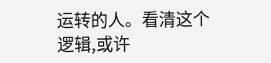运转的人。看清这个逻辑,或许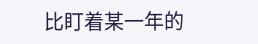比盯着某一年的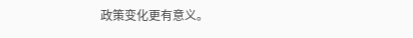政策变化更有意义。